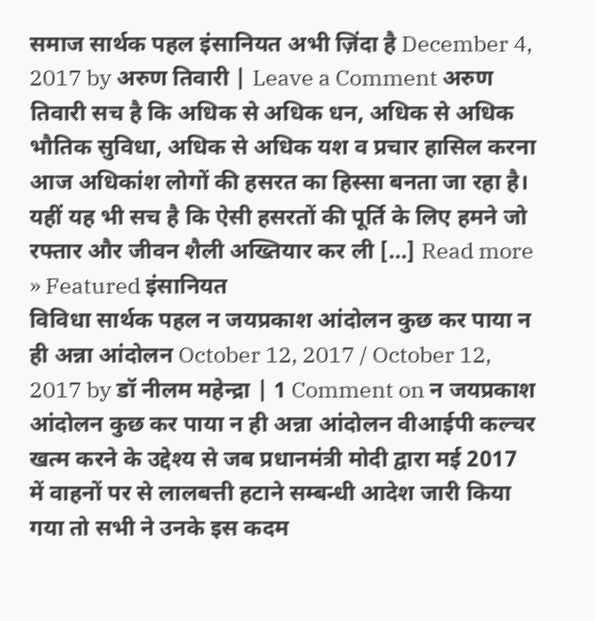समाज सार्थक पहल इंसानियत अभी ज़िंदा है December 4, 2017 by अरुण तिवारी | Leave a Comment अरुण तिवारी सच है कि अधिक से अधिक धन, अधिक से अधिक भौतिक सुविधा, अधिक से अधिक यश व प्रचार हासिल करना आज अधिकांश लोगों की हसरत का हिस्सा बनता जा रहा है। यहीं यह भी सच है कि ऐसी हसरतों की पूर्ति के लिए हमने जो रफ्तार और जीवन शैली अख्तियार कर ली […] Read more » Featured इंसानियत
विविधा सार्थक पहल न जयप्रकाश आंदोलन कुछ कर पाया न ही अन्ना आंदोलन October 12, 2017 / October 12, 2017 by डॉ नीलम महेन्द्रा | 1 Comment on न जयप्रकाश आंदोलन कुछ कर पाया न ही अन्ना आंदोलन वीआईपी कल्चर खत्म करने के उद्देश्य से जब प्रधानमंत्री मोदी द्वारा मई 2017 में वाहनों पर से लालबत्ती हटाने सम्बन्धी आदेश जारी किया गया तो सभी ने उनके इस कदम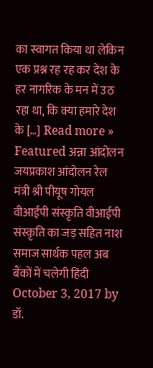का स्वागत किया था लेकिन एक प्रश्न रह रह कर देश के हर नागरिक के मन में उठ रहा था, कि क्या हमारे देश के […] Read more » Featured अन्ना आंदोलन जयप्रकाश आंदोलन रेल मंत्री श्री पीयूष गोयल वीआईपी संस्कृति वीआईपी संस्कृति का जड़ सहित नाश
समाज सार्थक पहल अब बैंकों में चलेगी हिंदी October 3, 2017 by डॉ.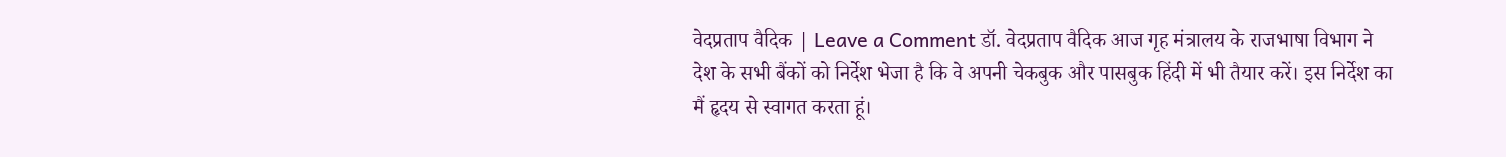वेदप्रताप वैदिक | Leave a Comment डॉ. वेदप्रताप वैदिक आज गृह मंत्रालय के राजभाषा विभाग ने देश के सभी बैंकों को निर्देश भेजा है कि वे अपनी चेकबुक और पासबुक हिंदी में भी तैयार करें। इस निर्देश का मैं हृदय से स्वागत करता हूं।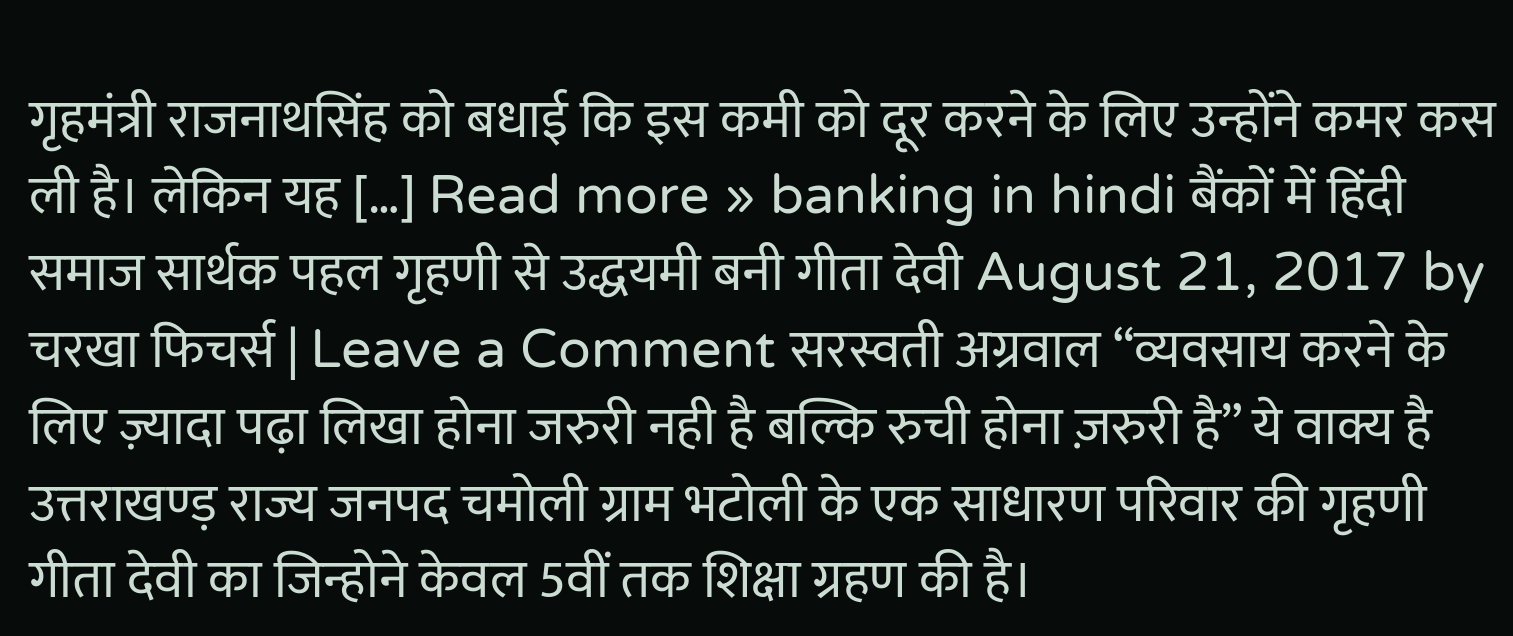गृहमंत्री राजनाथसिंह को बधाई कि इस कमी को दूर करने के लिए उन्होंने कमर कस ली है। लेकिन यह […] Read more » banking in hindi बैंकों में हिंदी
समाज सार्थक पहल गृहणी से उद्धयमी बनी गीता देवी August 21, 2017 by चरखा फिचर्स | Leave a Comment सरस्वती अग्रवाल “व्यवसाय करने के लिए ज़्यादा पढ़ा लिखा होना जरुरी नही है बल्कि रुची होना ज़रुरी है” ये वाक्य है उत्तराखण्ड़ राज्य जनपद चमोली ग्राम भटोली के एक साधारण परिवार की गृहणी गीता देवी का जिन्होने केवल 5वीं तक शिक्षा ग्रहण की है।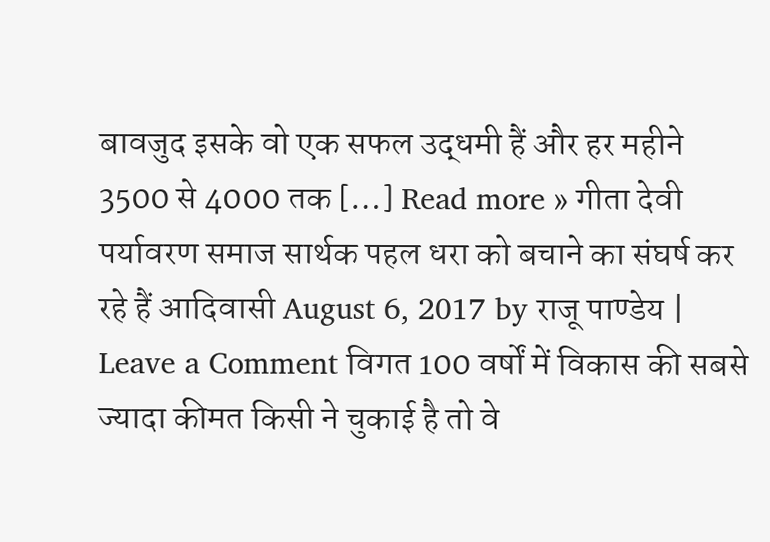बावजुद इसके वो एक सफल उद्धमी हैं और हर महीने 3500 से 4000 तक […] Read more » गीता देवी
पर्यावरण समाज सार्थक पहल धरा को बचाने का संघर्ष कर रहे हैं आदिवासी August 6, 2017 by राजू पाण्डेय | Leave a Comment विगत 100 वर्षों में विकास की सबसे ज्यादा कीमत किसी ने चुकाई है तो वे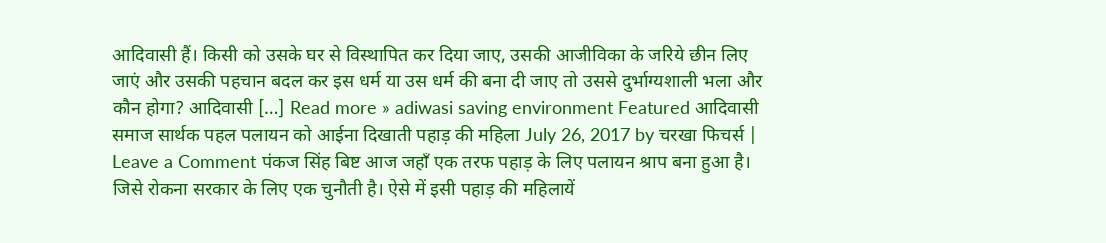आदिवासी हैं। किसी को उसके घर से विस्थापित कर दिया जाए, उसकी आजीविका के जरिये छीन लिए जाएं और उसकी पहचान बदल कर इस धर्म या उस धर्म की बना दी जाए तो उससे दुर्भाग्यशाली भला और कौन होगा? आदिवासी […] Read more » adiwasi saving environment Featured आदिवासी
समाज सार्थक पहल पलायन को आईना दिखाती पहाड़ की महिला July 26, 2017 by चरखा फिचर्स | Leave a Comment पंकज सिंह बिष्ट आज जहाँ एक तरफ पहाड़ के लिए पलायन श्राप बना हुआ है। जिसे रोकना सरकार के लिए एक चुनौती है। ऐसे में इसी पहाड़ की महिलायें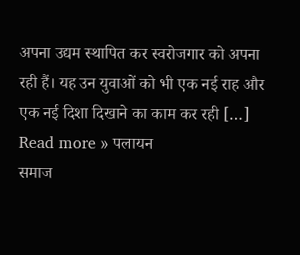अपना उद्यम स्थापित कर स्वरोजगार को अपना रही हैं। यह उन युवाओं को भी एक नई राह और एक नई दिशा दिखाने का काम कर रही […] Read more » पलायन
समाज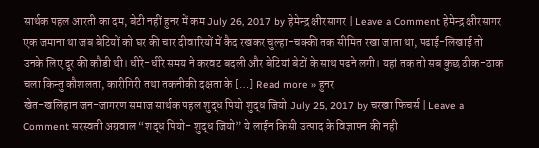सार्थक पहल आरती का दम, बेटी नहीं हुनर में कम July 26, 2017 by हेमेन्द्र क्षीरसागर | Leave a Comment हेमेन्द्र क्षीरसागर एक जमाना था जब बेटियों को घर की चार दीवारियों में कैद रखकर चुल्हा-चक्की तक सीमित रखा जाता था, पढाई-लिखाई तो उनके लिए दूर की कौडी थी। धीरे-धीरे समय ने करवट बदली और बेटियां बेटों के साथ पढने लगी। यहां तक तो सब कुछ ठीक-ठाक चला किन्तु कौशलता, कारीगिरी तथा तकनीकी दक्षता के […] Read more » हुनर
खेत-खलिहान जन-जागरण समाज सार्थक पहल शुद्ध पियो शुद्ध जियो July 25, 2017 by चरखा फिचर्स | Leave a Comment सरस्वती अग्रवाल “शद्ध पियो- शुद्ध जियो” ये लाईन किसी उत्पाद के विज्ञापन की नही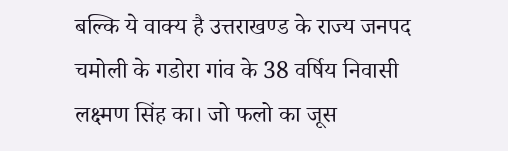बल्कि ये वाक्य है उत्तराखण्ड के राज्य जनपद चमोली के गडोरा गांव के 38 वर्षिय निवासी लक्ष्मण सिंह का। जो फलो का जूस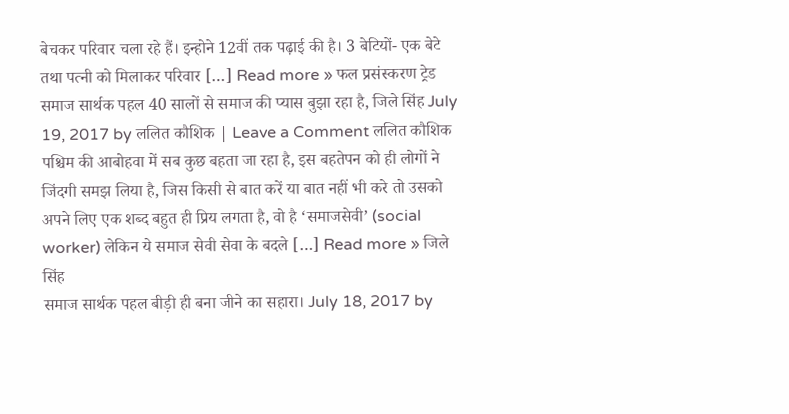बेचकर परिवार चला रहे हैं। इन्होने 12वीं तक पढ़ाई की है। 3 बेटियों- एक बेटे तथा पत्नी को मिलाकर परिवार […] Read more » फल प्रसंस्करण ट्रेड
समाज सार्थक पहल 40 सालों से समाज की प्यास बुझा रहा है, जिले सिंह July 19, 2017 by ललित कौशिक | Leave a Comment ललित कौशिक पश्चिम की आबोहवा में सब कुछ बहता जा रहा है, इस बहतेपन को ही लोगों ने जिंदगी समझ लिया है, जिस किसी से बात करें या बात नहीं भी करे तो उसको अपने लिए एक शब्द बहुत ही प्रिय लगता है, वो है ‘समाजसेवी’ (social worker) लेकिन ये समाज सेवी सेवा के बदले […] Read more » जिले सिंह
समाज सार्थक पहल बीड़ी ही बना जीने का सहारा। July 18, 2017 by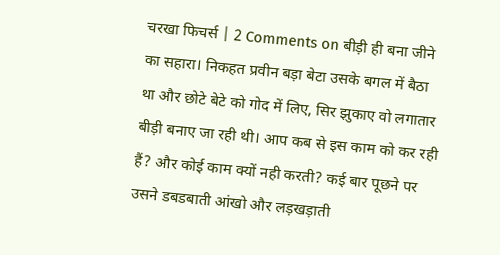चरखा फिचर्स | 2 Comments on बीड़ी ही बना जीने का सहारा। निकहत प्रवीन बड़ा बेटा उसके बगल में बैठा था और छोटे बेटे को गोद में लिए, सिर झुकाए वो लगातार बीड़ी बनाए जा रही थी। आप कब से इस काम को कर रही हैं? और कोई काम क्यों नही करती? कई बार पूछने पर उसने डबडबाती आंखो और लड़खड़ाती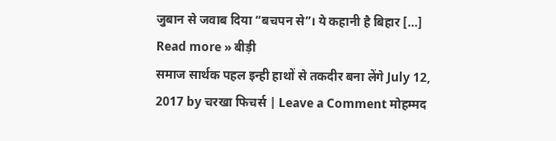जुबान से जवाब दिया “बचपन से”। ये कहानी है बिहार […] Read more » बीड़ी
समाज सार्थक पहल इन्ही हाथों से तकदीर बना लेंगे July 12, 2017 by चरखा फिचर्स | Leave a Comment मोहम्मद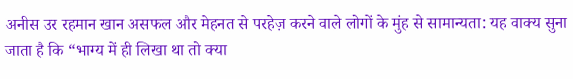अनीस उर रहमान खान असफल और मेहनत से परहेज़ करने वाले लोगों के मुंह से सामान्यता: यह वाक्य सुना जाता है कि “भाग्य में ही लिखा था तो क्या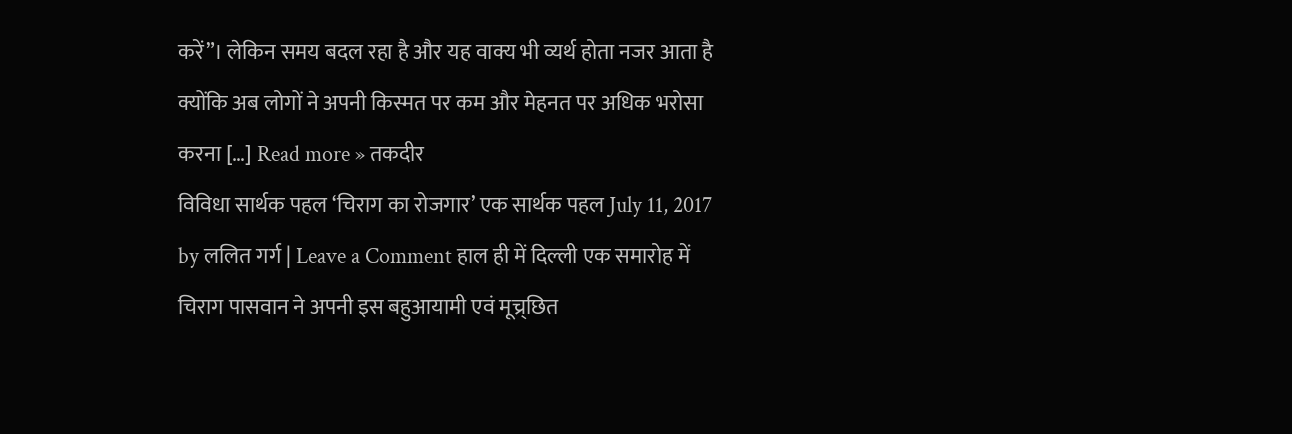करें”। लेकिन समय बदल रहा है और यह वाक्य भी व्यर्थ होता नजर आता है क्योंकि अब लोगों ने अपनी किस्मत पर कम और मेहनत पर अधिक भरोसा करना […] Read more » तकदीर
विविधा सार्थक पहल ‘चिराग का रोजगार’ एक सार्थक पहल July 11, 2017 by ललित गर्ग | Leave a Comment हाल ही में दिल्ली एक समारोह में चिराग पासवान ने अपनी इस बहुआयामी एवं मूच्र्छित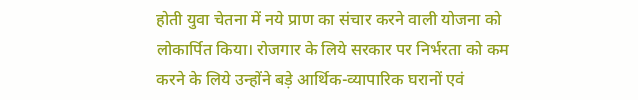होती युवा चेतना में नये प्राण का संचार करने वाली योजना को लोकार्पित किया। रोजगार के लिये सरकार पर निर्भरता को कम करने के लिये उन्होंने बड़े आर्थिक-व्यापारिक घरानों एवं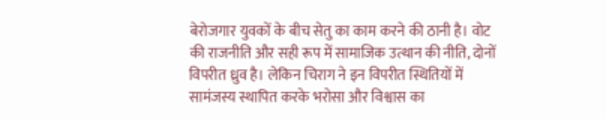बेरोजगार युवकों के बीच सेतु का काम करने की ठानी है। वोट की राजनीति और सही रूप में सामाजिक उत्थान की नीति, दोनों विपरीत ध्रुव है। लेकिन चिराग ने इन विपरीत स्थितियों में सामंजस्य स्थापित करके भरोसा और विश्वास का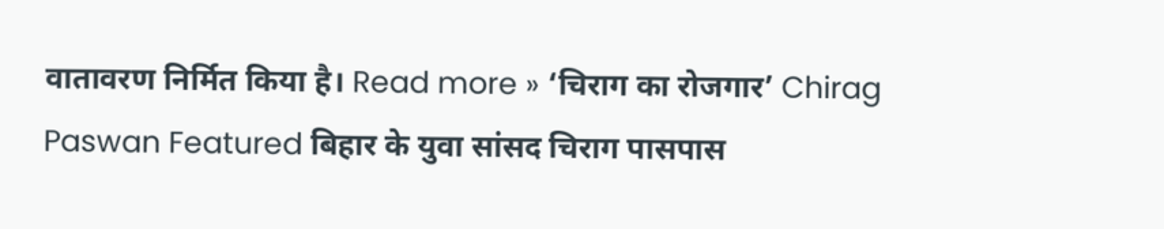वातावरण निर्मित किया है। Read more » ‘चिराग का रोजगार’ Chirag Paswan Featured बिहार के युवा सांसद चिराग पासपास